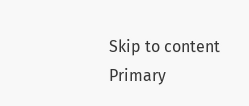Skip to content
Primary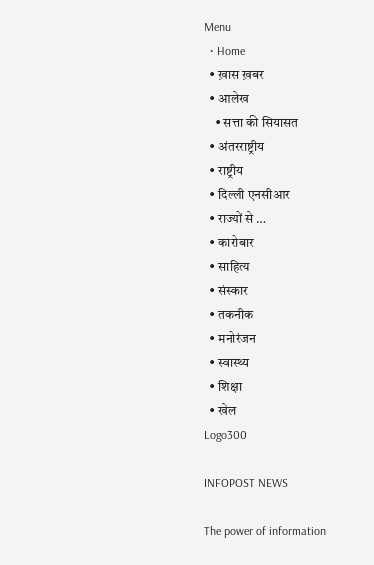Menu
  • Home
  • ख़ास ख़बर
  • आलेख
    • सत्ता की सियासत
  • अंतरराष्ट्रीय
  • राष्ट्रीय
  • दिल्ली एनसीआर
  • राज्यों से …
  • कारोबार
  • साहित्य
  • संस्कार
  • तकनीक
  • मनोरंजन
  • स्वास्थ्य
  • शिक्षा
  • खेल
Logo300

INFOPOST NEWS

The power of information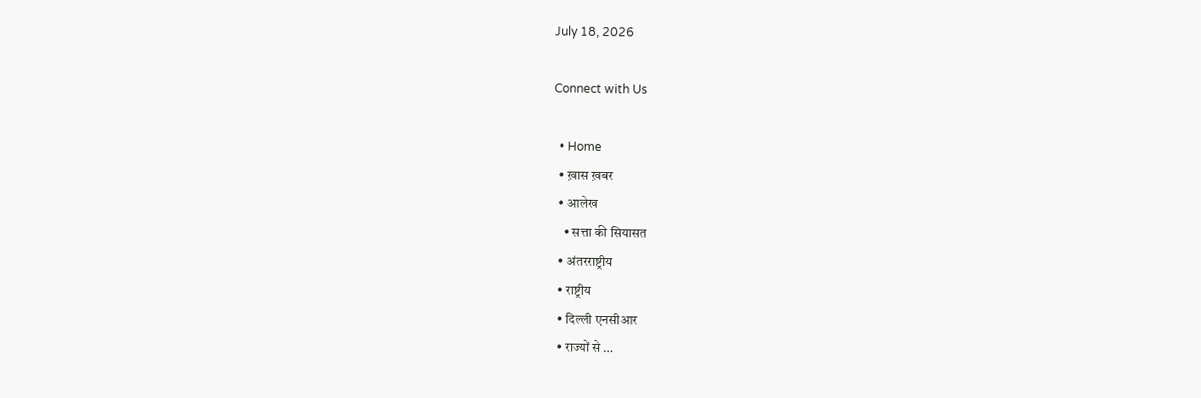July 18, 2026

Connect with Us

  • Home
  • ख़ास ख़बर
  • आलेख
    • सत्ता की सियासत
  • अंतरराष्ट्रीय
  • राष्ट्रीय
  • दिल्ली एनसीआर
  • राज्यों से …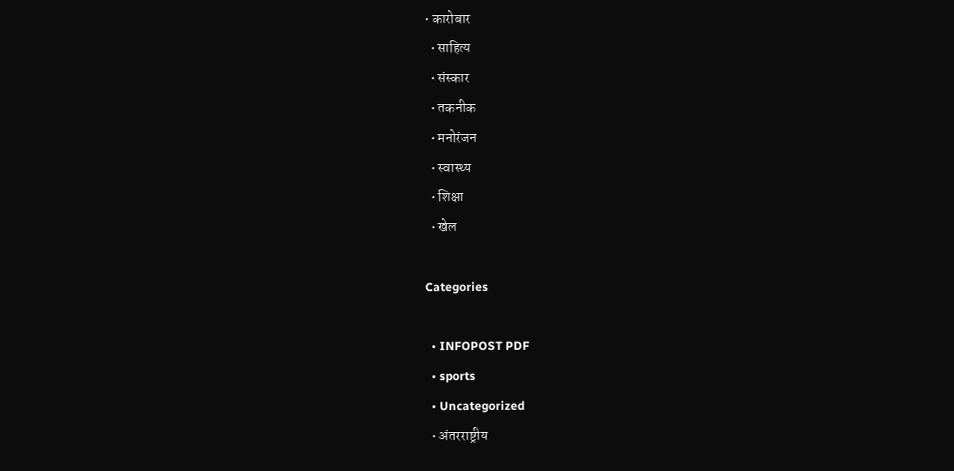• कारोबार
  • साहित्य
  • संस्कार
  • तकनीक
  • मनोरंजन
  • स्वास्थ्य
  • शिक्षा
  • खेल

Categories

  • INFOPOST PDF
  • sports
  • Uncategorized
  • अंतरराष्ट्रीय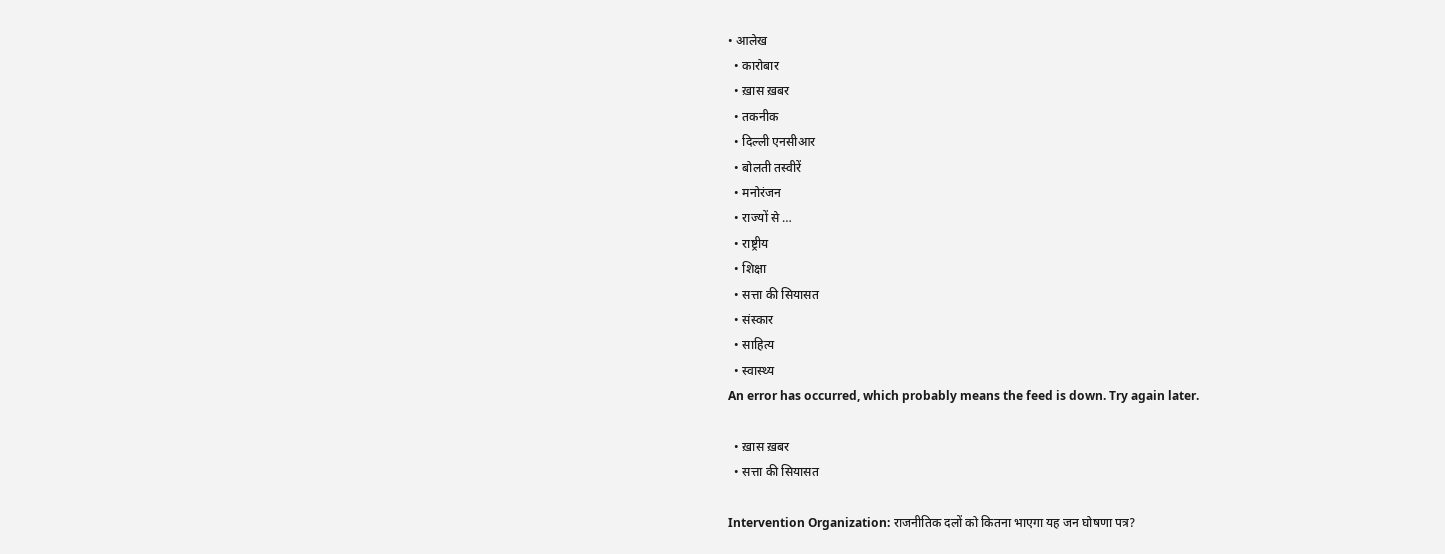• आलेख
  • कारोबार
  • ख़ास ख़बर
  • तकनीक
  • दिल्ली एनसीआर
  • बोलती तस्वीरें
  • मनोरंजन
  • राज्यों से …
  • राष्ट्रीय
  • शिक्षा
  • सत्ता की सियासत
  • संस्कार
  • साहित्य
  • स्वास्थ्य
An error has occurred, which probably means the feed is down. Try again later.

  • ख़ास ख़बर
  • सत्ता की सियासत

Intervention Organization: राजनीतिक दलों को कितना भाएगा यह जन घोषणा पत्र?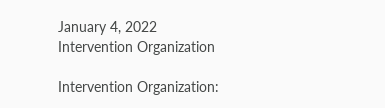January 4, 2022
Intervention Organization

Intervention Organization: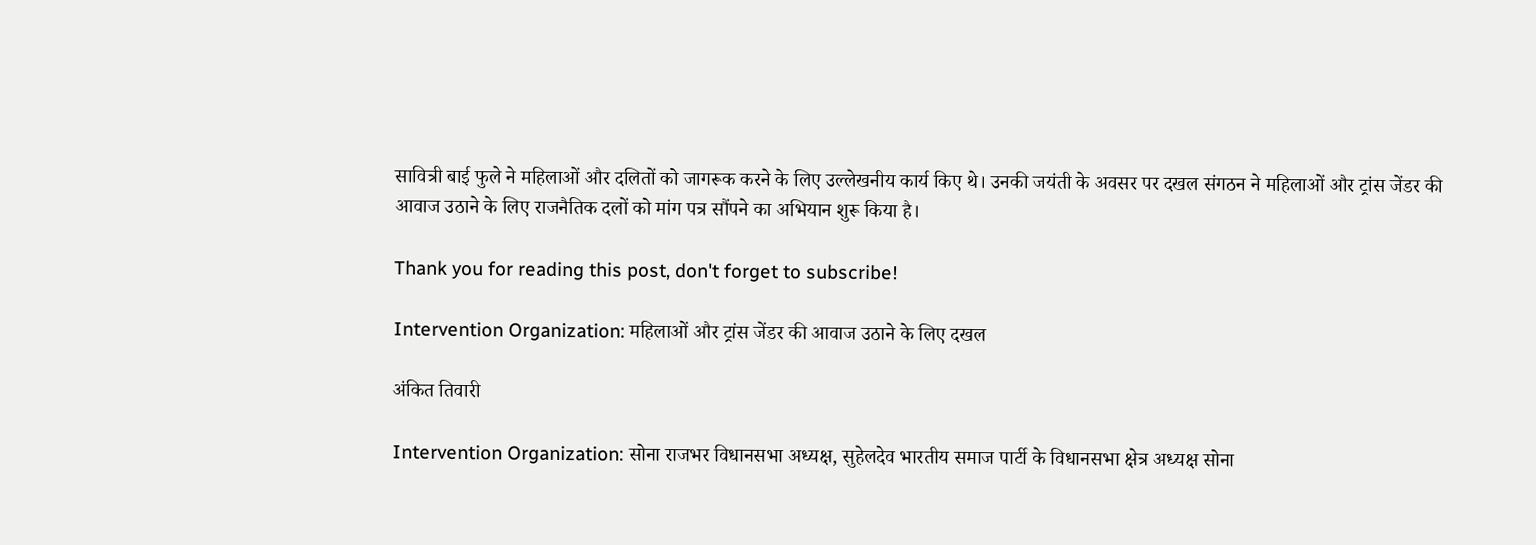सावित्री बाई फुले ने महिलाओं और दलितों को जागरूक करने के लिए उल्लेखनीय कार्य किए थे। उनकी जयंती के अवसर पर दखल संगठन ने महिलाओं और ट्रांस जेंडर की आवाज उठाने के लिए राजनैतिक दलों को मांग पत्र सौंपने का अभियान शुरू किया है।

Thank you for reading this post, don't forget to subscribe!

Intervention Organization: महिलाओं और ट्रांस जेंडर की आवाज उठाने के लिए दखल

अंकित तिवारी

Intervention Organization: सोना राजभर विधानसभा अध्यक्ष, सुहेलदेव भारतीय समाज पार्टी के विधानसभा क्षेत्र अध्यक्ष सोना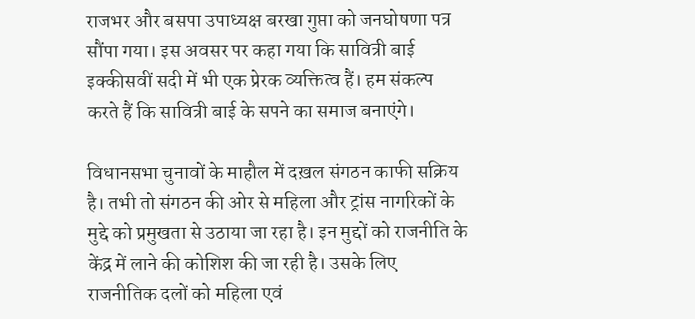राजभर और बसपा उपाध्यक्ष बरखा गुप्ता को जनघोषणा पत्र सौंपा गया। इस अवसर पर कहा गया कि सावित्री बाई इक्कीसवीं सदी में भी एक प्रेरक व्यक्तित्व हैं। हम संकल्प करते हैं कि सावित्री बाई के सपने का समाज बनाएंगे।

विधानसभा चुनावों के माहौल में दख़ल संगठन काफी सक्रिय है। तभी तो संगठन की ओर से महिला और ट्रांस नागरिकों के मुद्दे को प्रमुखता से उठाया जा रहा है। इन मुद्दों को राजनीति के केंद्र में लाने की कोशिश की जा रही है। उसके लिए राजनीतिक दलों को महिला एवं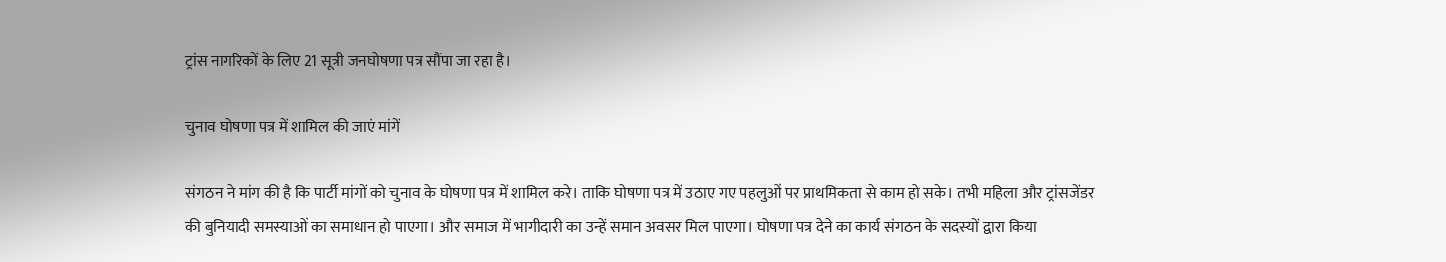ट्रांस नागरिकों के लिए 21 सूत्री जनघोषणा पत्र सौंपा जा रहा है।

चुनाव घोषणा पत्र में शामिल की जाएं मांगें

संगठन ने मांग की है कि पार्टी मांगों को चुनाव के घोषणा पत्र में शामिल करे। ताकि घोषणा पत्र में उठाए गए पहलुओं पर प्राथमिकता से काम हो सके। तभी महिला और ट्रांसजेंडर की बुनियादी समस्याओं का समाधान हो पाएगा। और समाज में भागीदारी का उन्हें समान अवसर मिल पाएगा। घोषणा पत्र देने का कार्य संगठन के सदस्यों द्वारा किया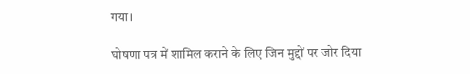गया।

घोषणा पत्र में शामिल कराने के लिए जिन मुद्दों पर जोर दिया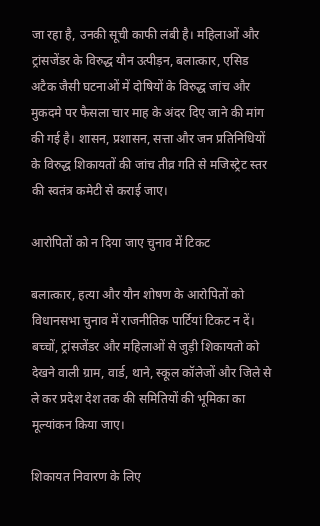जा रहा है, उनकी सूची काफी लंबी है। महिलाओं और ट्रांसजेंडर के विरुद्ध यौन उत्पीड़न, बलात्कार, एसिड अटैक जैसी घटनाओं में दोषियों के विरुद्ध जांच और मुकदमे पर फैसला चार माह के अंदर दिए जाने की मांग की गई है। शासन, प्रशासन, सत्ता और जन प्रतिनिधियों के विरुद्ध शिकायतों की जांच तीव्र गति से मजिस्ट्रेट स्तर की स्वतंत्र कमेटी से कराई जाए।

आरोपितों को न दिया जाए चुनाव में टिकट

बलात्कार, हत्या और यौन शोषण के आरोपितों को विधानसभा चुनाव में राजनीतिक पार्टियां टिकट न दें। बच्चों, ट्रांसजेंडर और महिलाओं से जुड़ी शिकायतो को देखने वाली ग्राम, वार्ड, थाने, स्कूल कॉलेजों और जिले से ले कर प्रदेश देश तक की समितियों की भूमिका का मूल्यांकन किया जाए।

शिकायत निवारण के लिए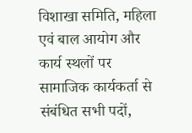विशाखा समिति, महिला एवं बाल आयोग और कार्य स्थलों पर सामाजिक कार्यकर्ता से संबंधित सभी पदों,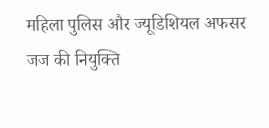महिला पुलिस और ज्यूडिशियल अफसर जज की नियुक्ति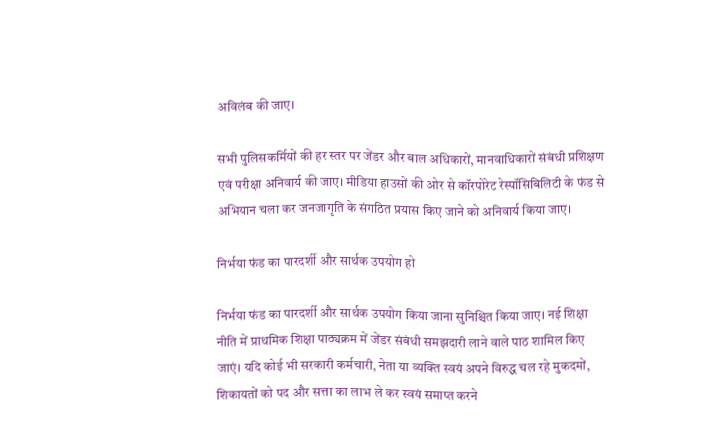अविलंब की जाए।

सभी पुलिसकर्मियों की हर स्तर पर जेंडर और बाल अधिकारों, मानवाधिकारों संबंधी प्रशिक्षण एवं परीक्षा अनिवार्य की जाए। मीडिया हाउसों की ओर से कॉरपोरेट रेस्पॉसिबिलिटी के फंड से अभियान चला कर जनजागृति के संगठित प्रयास किए जाने को अनिवार्य किया जाए।

निर्भया फंड का पारदर्शी और सार्थक उपयोग हो

निर्भया फंड का पारदर्शी और सार्थक उपयोग किया जाना सुनिश्चित किया जाए। नई शिक्षा नीति में प्राथमिक शिक्षा पाठ्यक्रम में जेंडर संबंधी समझदारी लाने वाले पाठ शामिल किए जाएं। यदि कोई भी सरकारी कर्मचारी, नेता या व्यक्ति स्वयं अपने विरुद्ध चल रहे मुकदमों, शिकायतों को पद और सत्ता का लाभ ले कर स्वयं समाप्त करने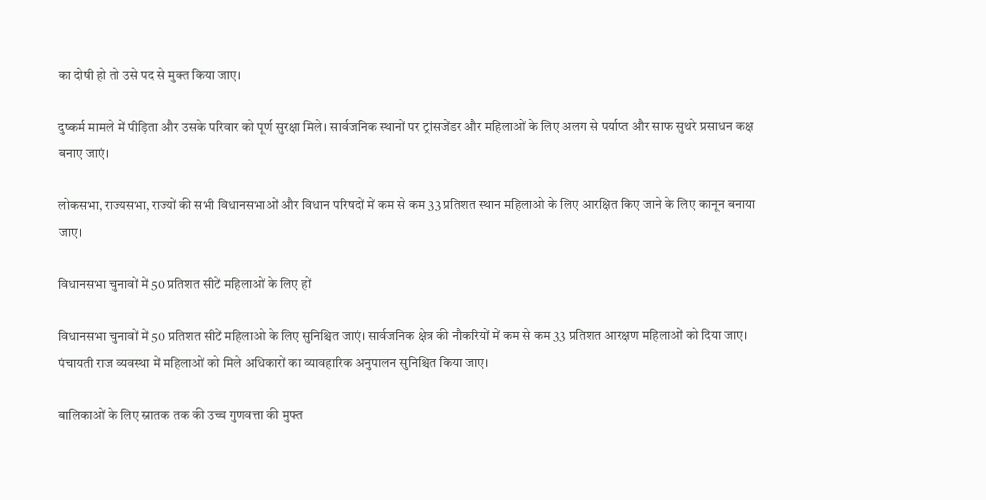का दोषी हो तो उसे पद से मुक्त किया जाए।

दुष्कर्म मामले में पीड़िता और उसके परिवार को पूर्ण सुरक्षा मिले। सार्वजनिक स्थानों पर ट्रांसजेंडर और महिलाओं के लिए अलग से पर्याप्त और साफ सुथरे प्रसाधन कक्ष बनाए जाएं।

लोकसभा, राज्यसभा, राज्यों की सभी विधानसभाओं और विधान परिषदों में कम से कम 33 प्रतिशत स्थान महिलाओ के लिए आरक्षित किए जाने के लिए कानून बनाया जाए।

विधानसभा चुनावों में 50 प्रतिशत सीटें महिलाओं के लिए हों

विधानसभा चुनावों में 50 प्रतिशत सीटें महिलाओ के लिए सुनिश्चित जाएं। सार्वजनिक क्षेत्र की नौकरियों में कम से कम 33 प्रतिशत आरक्षण महिलाओं को दिया जाए। पंचायती राज व्यवस्था में महिलाओं को मिले अधिकारों का व्यावहारिक अनुपालन सुनिश्चित किया जाए।

बालिकाओं के लिए स्नातक तक की उच्च गुणवत्ता की मुफ्त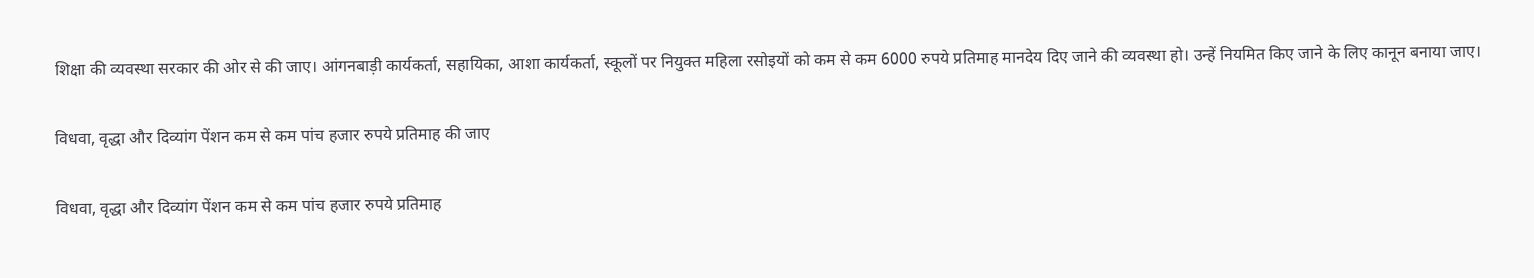शिक्षा की व्यवस्था सरकार की ओर से की जाए। आंगनबाड़ी कार्यकर्ता, सहायिका, आशा कार्यकर्ता, स्कूलों पर नियुक्त महिला रसोइयों को कम से कम 6000 रुपये प्रतिमाह मानदेय दिए जाने की व्यवस्था हो। उन्हें नियमित किए जाने के लिए कानून बनाया जाए।

विधवा, वृद्धा और दिव्यांग पेंशन कम से कम पांच हजार रुपये प्रतिमाह की जाए

विधवा, वृद्धा और दिव्यांग पेंशन कम से कम पांच हजार रुपये प्रतिमाह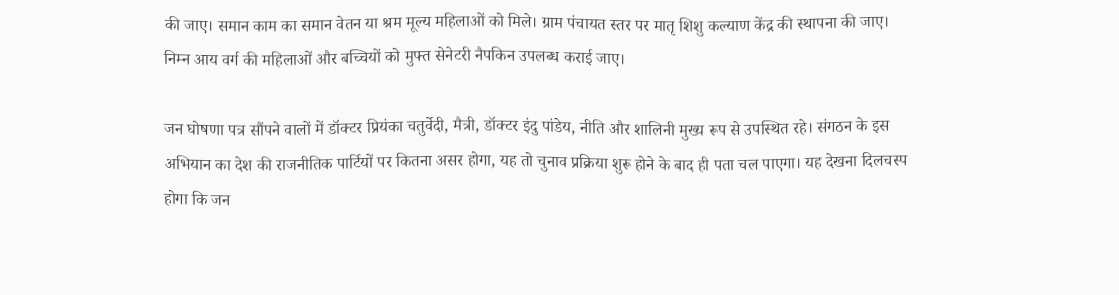की जाए। समान काम का समान वेतन या श्रम मूल्य महिलाओं को मिले। ग्राम पंचायत स्तर पर मातृ शिशु कल्याण केंद्र की स्थापना की जाए। निम्न आय वर्ग की महिलाओं और बच्चियों को मुफ्त सेनेटरी नैपकिन उपलब्ध कराई जाए।

जन घोषणा पत्र सौंपने वालों में डॉक्टर प्रियंका चतुर्वेदी, मैत्री, डॉक्टर इंदु पांडेय, नीति और शालिनी मुख्य रूप से उपस्थित रहे। संगठन के इस अभियान का देश की राजनीतिक पार्टियों पर कितना असर होगा, यह तो चुनाव प्रक्रिया शुरू होने के बाद ही पता चल पाएगा। यह देखना दिलचस्प होगा कि जन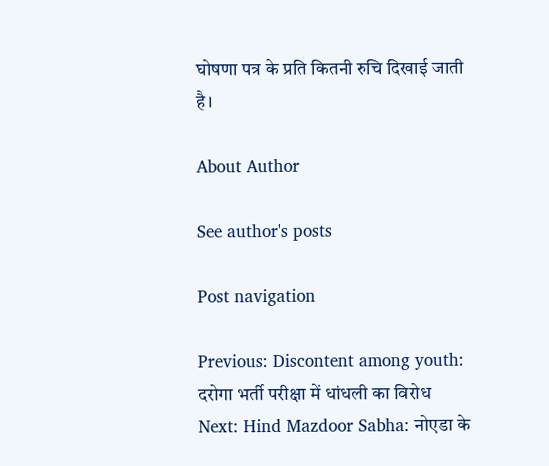घोषणा पत्र के प्रति कितनी रुचि दिखाई जाती है।

About Author

See author's posts

Post navigation

Previous: Discontent among youth: दरोगा भर्ती परीक्षा में धांधली का विरोध
Next: Hind Mazdoor Sabha: नोएडा के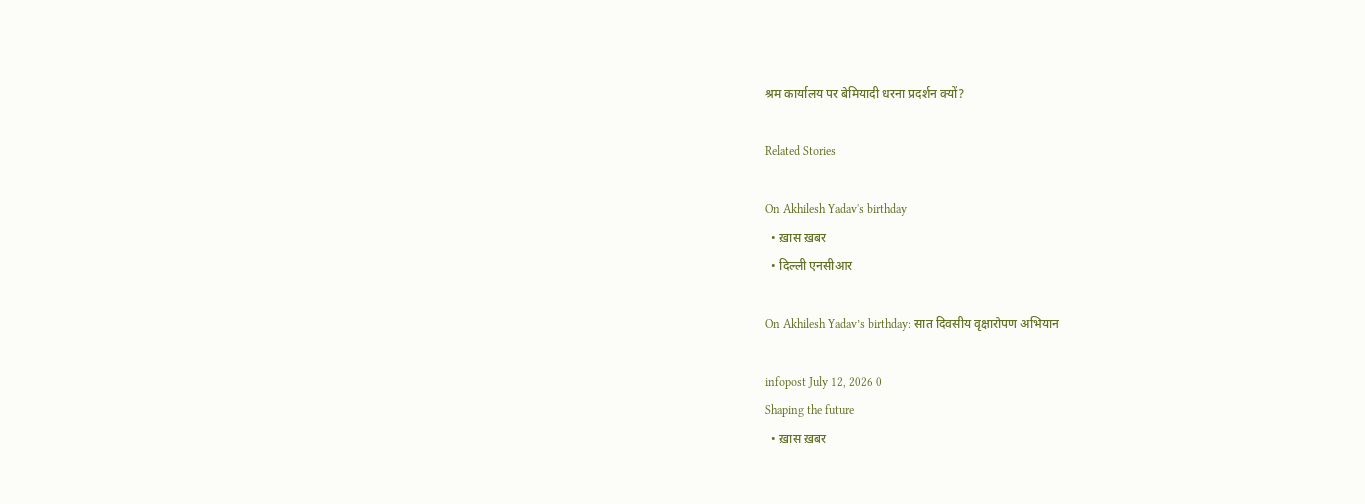श्रम कार्यालय पर बेमियादी धरना प्रदर्शन क्यों?

Related Stories

On Akhilesh Yadav's birthday
  • ख़ास ख़बर
  • दिल्ली एनसीआर

On Akhilesh Yadav’s birthday: सात दिवसीय वृक्षारोपण अभियान

infopost July 12, 2026 0
Shaping the future
  • ख़ास ख़बर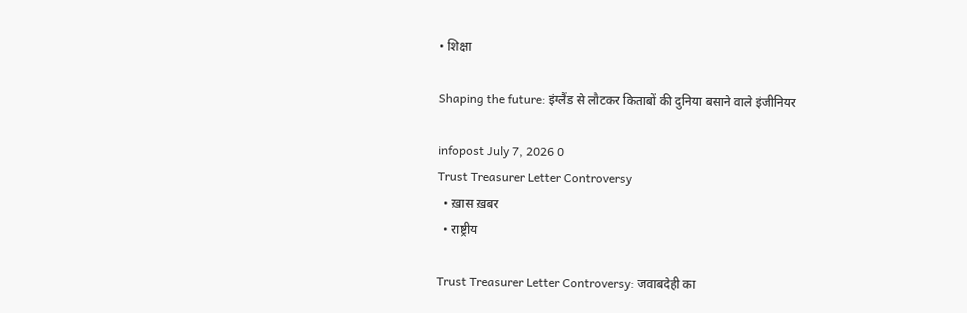• शिक्षा

Shaping the future: इंग्लैंड से लौटकर किताबों की दुनिया बसाने वाले इंजीनियर

infopost July 7, 2026 0
Trust Treasurer Letter Controversy
  • ख़ास ख़बर
  • राष्ट्रीय

Trust Treasurer Letter Controversy: जवाबदेही का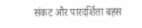संकट और पारदर्शिता बहस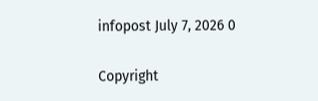infopost July 7, 2026 0

Copyright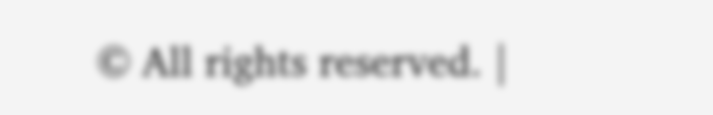© All rights reserved. |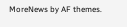MoreNews by AF themes.